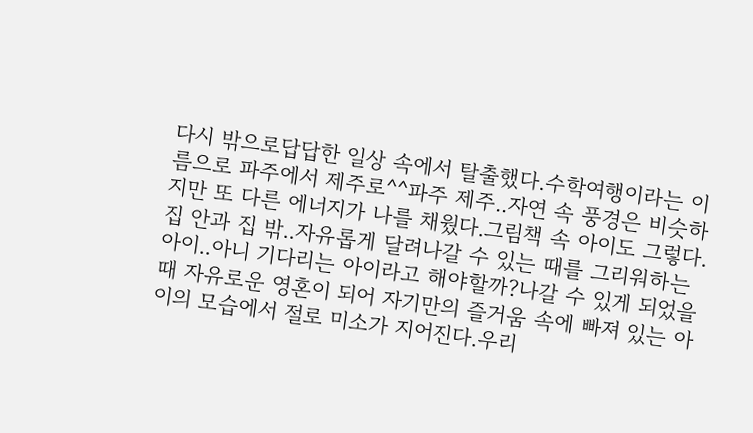다시 밖으로답답한 일상 속에서 탈출했다.수학여행이라는 이름으로 파주에서 제주로^^파주 제주..자연 속 풍경은 비슷하지만 또 다른 에너지가 나를 채웠다.그림책 속 아이도 그렇다.집 안과 집 밖..자유롭게 달려나갈 수 있는 때를 그리워하는 아이..아니 기다리는 아이라고 해야할까?나갈 수 있게 되었을 때 자유로운 영혼이 되어 자기만의 즐거움 속에 빠져 있는 아이의 모습에서 절로 미소가 지어진다.우리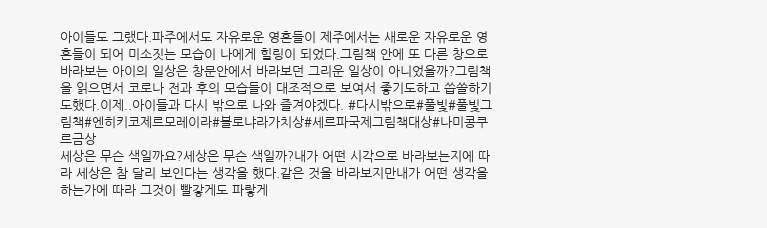아이들도 그랬다.파주에서도 자유로운 영혼들이 제주에서는 새로운 자유로운 영혼들이 되어 미소짓는 모습이 나에게 힐링이 되었다.그림책 안에 또 다른 창으로 바라보는 아이의 일상은 창문안에서 바라보던 그리운 일상이 아니었을까?그림책을 읽으면서 코로나 전과 후의 모습들이 대조적으로 보여서 좋기도하고 씁쓸하기도했다.이제..아이들과 다시 밖으로 나와 즐겨야겠다. #다시밖으로#풀빛#풀빛그림책#엔히키코제르모레이라#볼로냐라가치상#세르파국제그림책대상#나미콩쿠르금상
세상은 무슨 색일까요?세상은 무슨 색일까?내가 어떤 시각으로 바라보는지에 따라 세상은 참 달리 보인다는 생각을 했다.같은 것을 바라보지만내가 어떤 생각을 하는가에 따라 그것이 빨갛게도 파랗게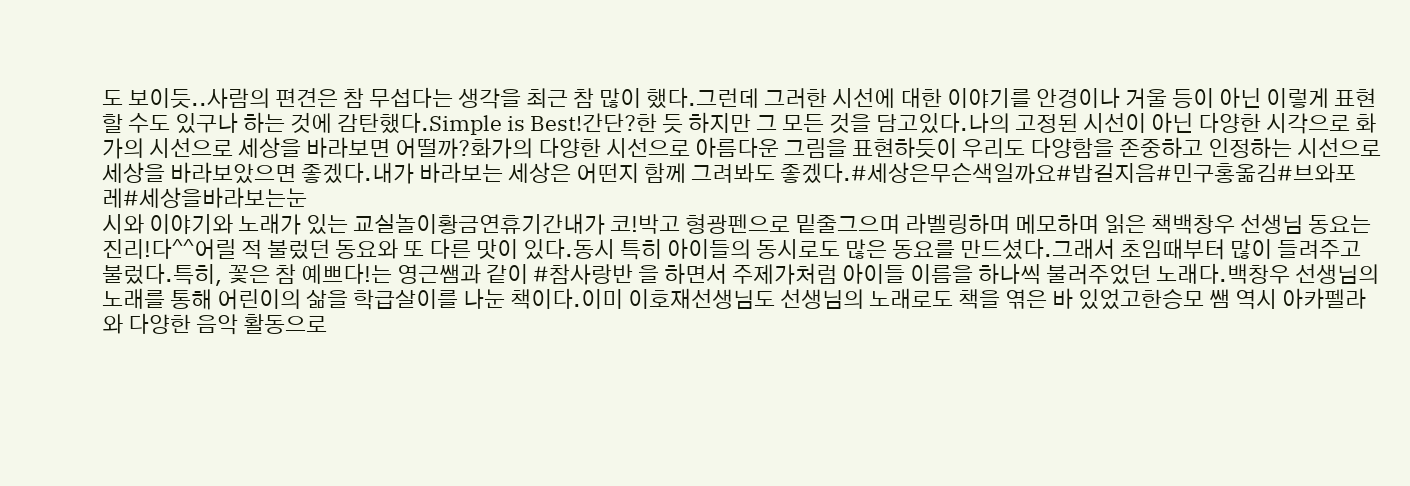도 보이듯..사람의 편견은 참 무섭다는 생각을 최근 참 많이 했다.그런데 그러한 시선에 대한 이야기를 안경이나 거울 등이 아닌 이렇게 표현할 수도 있구나 하는 것에 감탄했다.Simple is Best!간단?한 듯 하지만 그 모든 것을 담고있다.나의 고정된 시선이 아닌 다양한 시각으로 화가의 시선으로 세상을 바라보면 어떨까?화가의 다양한 시선으로 아름다운 그림을 표현하듯이 우리도 다양함을 존중하고 인정하는 시선으로 세상을 바라보았으면 좋겠다.내가 바라보는 세상은 어떤지 함께 그려봐도 좋겠다.#세상은무슨색일까요#밥길지음#민구홍옮김#브와포레#세상을바라보는눈
시와 이야기와 노래가 있는 교실놀이황금연휴기간내가 코!박고 형광펜으로 밑줄그으며 라벨링하며 메모하며 읽은 책백창우 선생님 동요는 진리!다^^어릴 적 불렀던 동요와 또 다른 맛이 있다.동시 특히 아이들의 동시로도 많은 동요를 만드셨다.그래서 초임때부터 많이 들려주고 불렀다.특히, 꽃은 참 예쁘다!는 영근쌤과 같이 #참사랑반 을 하면서 주제가처럼 아이들 이름을 하나씩 불러주었던 노래다.백창우 선생님의 노래를 통해 어린이의 삶을 학급살이를 나눈 책이다.이미 이호재선생님도 선생님의 노래로도 책을 엮은 바 있었고한승모 쌤 역시 아카펠라와 다양한 음악 활동으로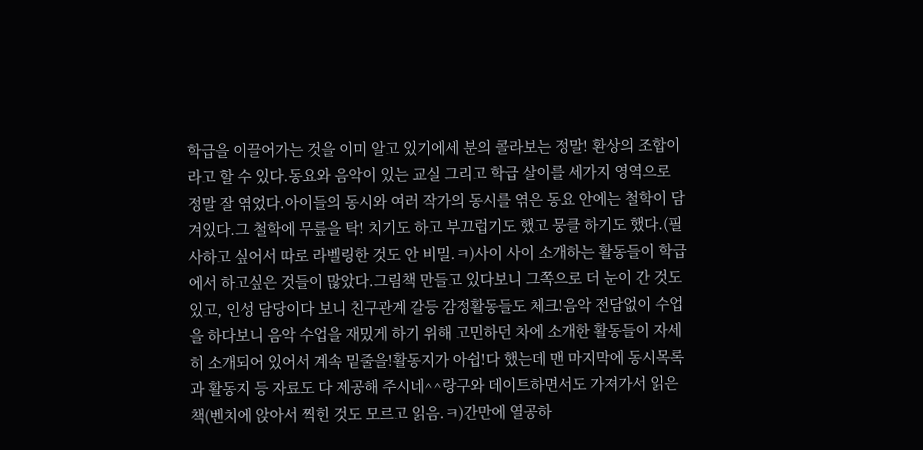학급을 이끌어가는 것을 이미 알고 있기에세 분의 콜라보는 정말! 환상의 조합이라고 할 수 있다.동요와 음악이 있는 교실 그리고 학급 살이를 세가지 영역으로 정말 잘 엮었다.아이들의 동시와 여러 작가의 동시를 엮은 동요 안에는 철학이 담겨있다.그 철학에 무릎을 탁! 치기도 하고 부끄럽기도 했고 뭉클 하기도 했다.(필사하고 싶어서 따로 라벨링한 것도 안 비밀.ㅋ)사이 사이 소개하는 활동들이 학급에서 하고싶은 것들이 많았다.그림책 만들고 있다보니 그쪽으로 더 눈이 간 것도 있고, 인성 담당이다 보니 친구관계 갈등 감정활동들도 체크!음악 전담없이 수업을 하다보니 음악 수업을 재밌게 하기 위해 고민하던 차에 소개한 활동들이 자세히 소개되어 있어서 계속 밑줄을!활동지가 아쉽!다 했는데 맨 마지막에 동시목록과 활동지 등 자료도 다 제공해 주시네^^랑구와 데이트하면서도 가져가서 읽은 책(벤치에 앉아서 찍힌 것도 모르고 읽음.ㅋ)간만에 열공하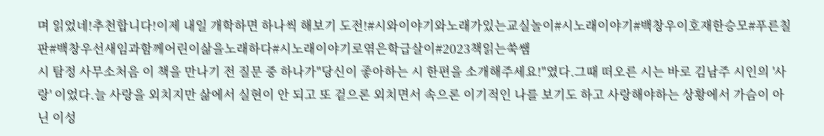며 읽었네!추천합니다!이제 내일 개학하면 하나씩 해보기 도전!#시와이야기와노래가있는교실놀이#시노래이야기#백창우이호재한승모#푸른칠판#백창우선새임과함께어린이삶을노래하다#시노래이야기로엮은학급살이#2023책읽는쑥쌤
시 탐정 사무소처음 이 책을 만나기 전 질문 중 하나가"당신이 좋아하는 시 한편을 소개해주세요!"였다.그때 떠오른 시는 바로 김남주 시인의 '사랑' 이었다.늘 사랑을 외치지만 삶에서 실현이 안 되고 또 겉으론 외치면서 속으론 이기적인 나를 보기도 하고 사랑해야하는 상황에서 가슴이 아닌 이성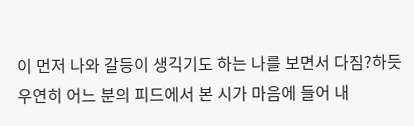이 먼저 나와 갈등이 생긱기도 하는 나를 보면서 다짐?하듯 우연히 어느 분의 피드에서 본 시가 마음에 들어 내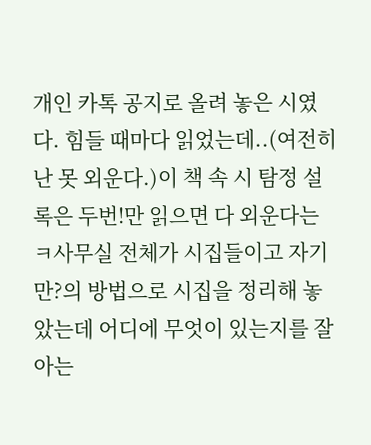개인 카톡 공지로 올려 놓은 시였다. 힘들 때마다 읽었는데..(여전히 난 못 외운다.)이 책 속 시 탐정 설록은 두번!만 읽으면 다 외운다는ㅋ사무실 전체가 시집들이고 자기만?의 방법으로 시집을 정리해 놓았는데 어디에 무엇이 있는지를 잘 아는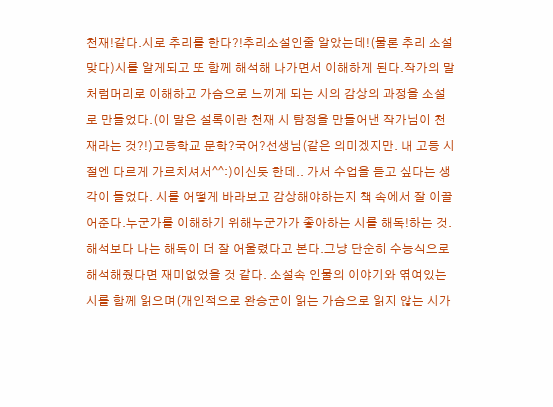천재!같다.시로 추리를 한다?!추리소설인줄 알았는데!(물론 추리 소설 맞다)시를 알게되고 또 함께 해석해 나가면서 이해하게 된다.작가의 말처럼머리로 이해하고 가슴으로 느끼게 되는 시의 감상의 과정을 소설로 만들었다.(이 말은 설록이란 천재 시 탐정을 만들어낸 작가님이 천재라는 것?!)고등학교 문학?국어?선생님(같은 의미겠지만. 내 고등 시절엔 다르게 가르치셔서^^:)이신듯 한데.. 가서 수업을 듣고 싶다는 생각이 들었다. 시를 어떻게 바라보고 감상해야하는지 책 속에서 잘 이끌어준다.누군가를 이해하기 위해누군가가 좋아하는 시를 해독!하는 것. 해석보다 나는 해독이 더 잘 어울렸다고 본다.그냥 단순히 수능식으로 해석해줬다면 재미없었을 것 같다. 소설속 인물의 이야기와 엮여있는 시를 함께 읽으며(개인적으로 완승군이 읽는 가슴으로 읽지 않는 시가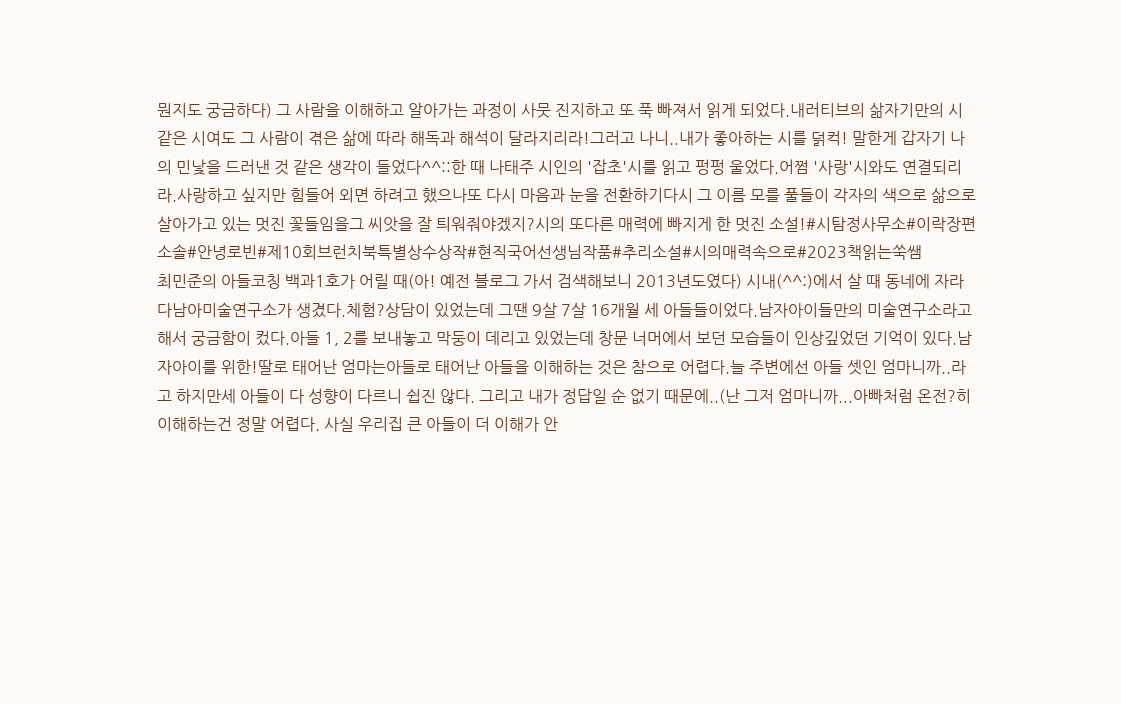뭔지도 궁금하다) 그 사람을 이해하고 알아가는 과정이 사뭇 진지하고 또 푹 빠져서 읽게 되었다.내러티브의 삶자기만의 시같은 시여도 그 사람이 겪은 삶에 따라 해독과 해석이 달라지리라!그러고 나니..내가 좋아하는 시를 덝컥! 말한게 갑자기 나의 민낯을 드러낸 것 같은 생각이 들었다^^::한 때 나태주 시인의 '잡초'시를 읽고 펑펑 울었다.어쩜 '사랑'시와도 연결되리라.사랑하고 싶지만 힘들어 외면 하려고 했으나또 다시 마음과 눈을 전환하기다시 그 이름 모를 풀들이 각자의 색으로 삶으로 살아가고 있는 멋진 꽃들임을그 씨앗을 잘 틔워줘야겠지?시의 또다른 매력에 빠지게 한 멋진 소설!#시탐정사무소#이락장편소솔#안녕로빈#제10회브런치북특별상수상작#현직국어선생님작품#추리소설#시의매력속으로#2023책읽는쑥쌤
최민준의 아들코칭 백과1호가 어릴 때(아! 예전 블로그 가서 검색해보니 2013년도였다) 시내(^^:)에서 살 때 동네에 자라다남아미술연구소가 생겼다.체험?상담이 있었는데 그땐 9살 7살 16개월 세 아들들이었다.남자아이들만의 미술연구소라고 해서 궁금함이 컸다.아들 1, 2를 보내놓고 막둥이 데리고 있었는데 창문 너머에서 보던 모습들이 인상깊었던 기억이 있다.남자아이를 위한!딸로 태어난 엄마는아들로 태어난 아들을 이해하는 것은 참으로 어렵다.늘 주변에선 아들 셋인 엄마니까..라고 하지만세 아들이 다 성향이 다르니 쉽진 않다. 그리고 내가 정답일 순 없기 때문에..(난 그저 엄마니까...아빠처럼 온전?히 이해하는건 정말 어렵다. 사실 우리집 큰 아들이 더 이해가 안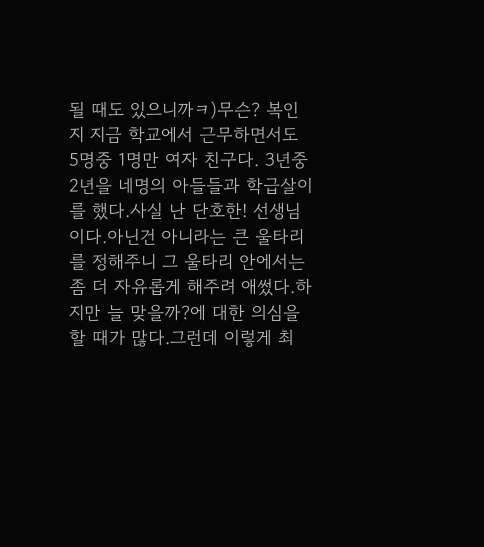될 때도 있으니까ㅋ)무슨? 복인지 지금 학교에서 근무하면서도 5명중 1명만 여자 친구다. 3년중 2년을 네명의 아들들과 학급살이를 했다.사실 난 단호한! 선생님이다.아닌건 아니라는 큰 울타리를 정해주니 그 울타리 안에서는 좀 더 자유롭게 해주려 애썼다.하지만 늘 맞을까?에 대한 의심을 할 때가 많다.그런데 이렇게 최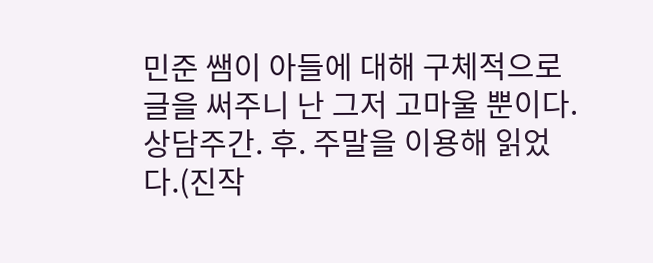민준 쌤이 아들에 대해 구체적으로 글을 써주니 난 그저 고마울 뿐이다.상담주간. 후. 주말을 이용해 읽었다.(진작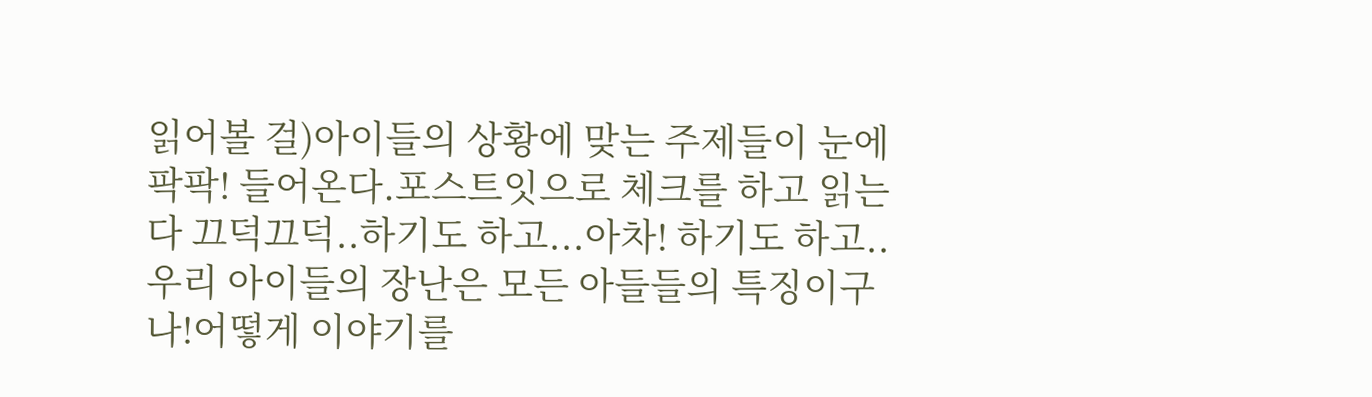읽어볼 걸)아이들의 상황에 맞는 주제들이 눈에 팍팍! 들어온다.포스트잇으로 체크를 하고 읽는다 끄덕끄덕..하기도 하고...아차! 하기도 하고..우리 아이들의 장난은 모든 아들들의 특징이구나!어떻게 이야기를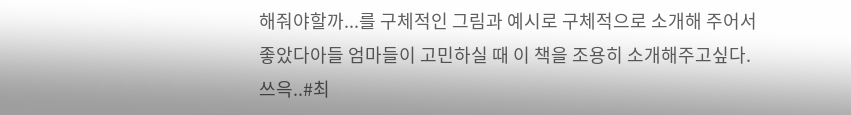해줘야할까...를 구체적인 그림과 예시로 구체적으로 소개해 주어서 좋았다아들 엄마들이 고민하실 때 이 책을 조용히 소개해주고싶다.쓰윽..#최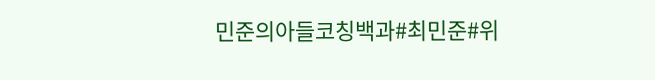민준의아들코칭백과#최민준#위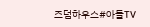즈덤하우스#아들TV